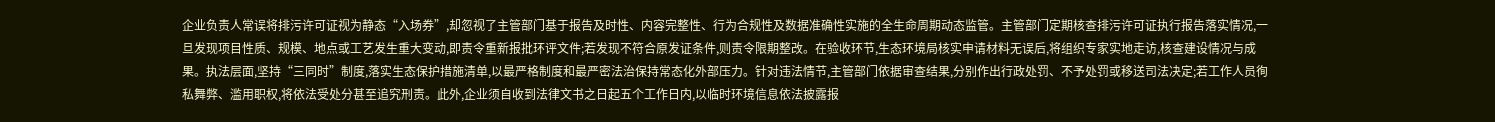企业负责人常误将排污许可证视为静态“入场券”,却忽视了主管部门基于报告及时性、内容完整性、行为合规性及数据准确性实施的全生命周期动态监管。主管部门定期核查排污许可证执行报告落实情况,一旦发现项目性质、规模、地点或工艺发生重大变动,即责令重新报批环评文件;若发现不符合原发证条件,则责令限期整改。在验收环节,生态环境局核实申请材料无误后,将组织专家实地走访,核查建设情况与成果。执法层面,坚持“三同时”制度,落实生态保护措施清单,以最严格制度和最严密法治保持常态化外部压力。针对违法情节,主管部门依据审查结果,分别作出行政处罚、不予处罚或移送司法决定;若工作人员徇私舞弊、滥用职权,将依法受处分甚至追究刑责。此外,企业须自收到法律文书之日起五个工作日内,以临时环境信息依法披露报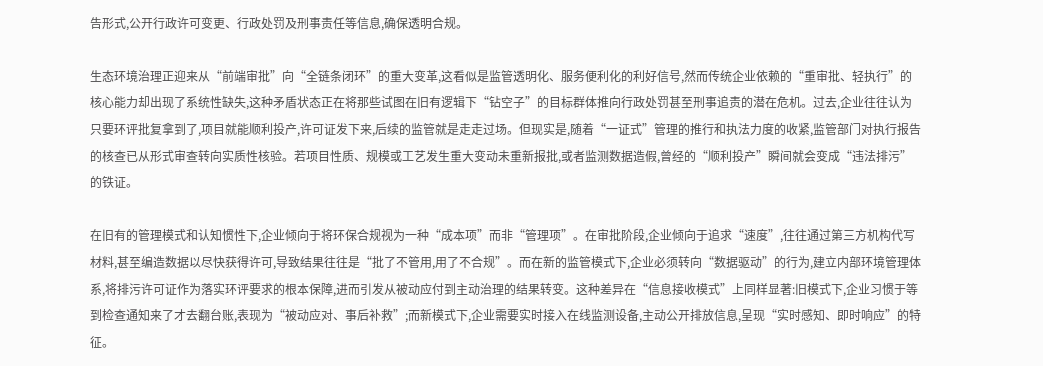告形式,公开行政许可变更、行政处罚及刑事责任等信息,确保透明合规。

生态环境治理正迎来从“前端审批”向“全链条闭环”的重大变革,这看似是监管透明化、服务便利化的利好信号,然而传统企业依赖的“重审批、轻执行”的核心能力却出现了系统性缺失,这种矛盾状态正在将那些试图在旧有逻辑下“钻空子”的目标群体推向行政处罚甚至刑事追责的潜在危机。过去,企业往往认为只要环评批复拿到了,项目就能顺利投产,许可证发下来,后续的监管就是走走过场。但现实是,随着“一证式”管理的推行和执法力度的收紧,监管部门对执行报告的核查已从形式审查转向实质性核验。若项目性质、规模或工艺发生重大变动未重新报批,或者监测数据造假,曾经的“顺利投产”瞬间就会变成“违法排污”的铁证。

在旧有的管理模式和认知惯性下,企业倾向于将环保合规视为一种“成本项”而非“管理项”。在审批阶段,企业倾向于追求“速度”,往往通过第三方机构代写材料,甚至编造数据以尽快获得许可,导致结果往往是“批了不管用,用了不合规”。而在新的监管模式下,企业必须转向“数据驱动”的行为,建立内部环境管理体系,将排污许可证作为落实环评要求的根本保障,进而引发从被动应付到主动治理的结果转变。这种差异在“信息接收模式”上同样显著:旧模式下,企业习惯于等到检查通知来了才去翻台账,表现为“被动应对、事后补救”;而新模式下,企业需要实时接入在线监测设备,主动公开排放信息,呈现“实时感知、即时响应”的特征。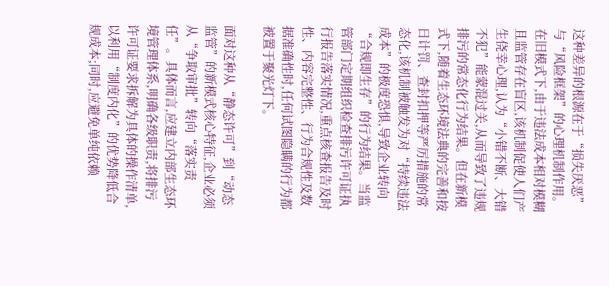这种差异的根源在于“损失厌恶”与“风险框架”的心理机制作用。在旧模式下,由于违法成本相对模糊且监管存在盲区,该机制促使人们产生侥幸心理,认为“小错不断、大错不犯”能蒙混过关,从而导致了违规排污的常态化行为结果。但在新模式下,随着生态环境法典的完善和按日计罚、查封扣押等严厉措施的常态化,该机制被触发为对“持续违法成本”的极度恐惧,导致企业转向“合规即生存”的行为结果。当监管部门定期组织检查排污许可证执行报告落实情况,重点核查报告及时性、内容完整性、行为合规性及数据准确性时,任何试图隐瞒的行为都被置于聚光灯下。

面对这种从“静态许可”到“动态监管”的新模式核心特征,企业必须从“争取审批”转向“落实责任”。具体而言,应建立内部生态环境管理体系,明确各级职责,将排污许可证要求拆解为具体的操作清单,以利用“制度内化”的优势降低合规成本;同时,应避免单纯依赖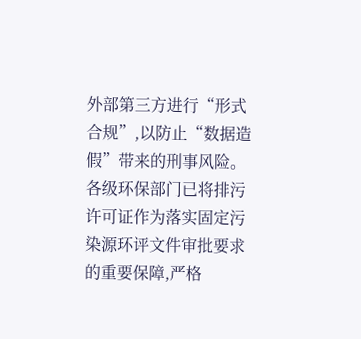外部第三方进行“形式合规”,以防止“数据造假”带来的刑事风险。各级环保部门已将排污许可证作为落实固定污染源环评文件审批要求的重要保障,严格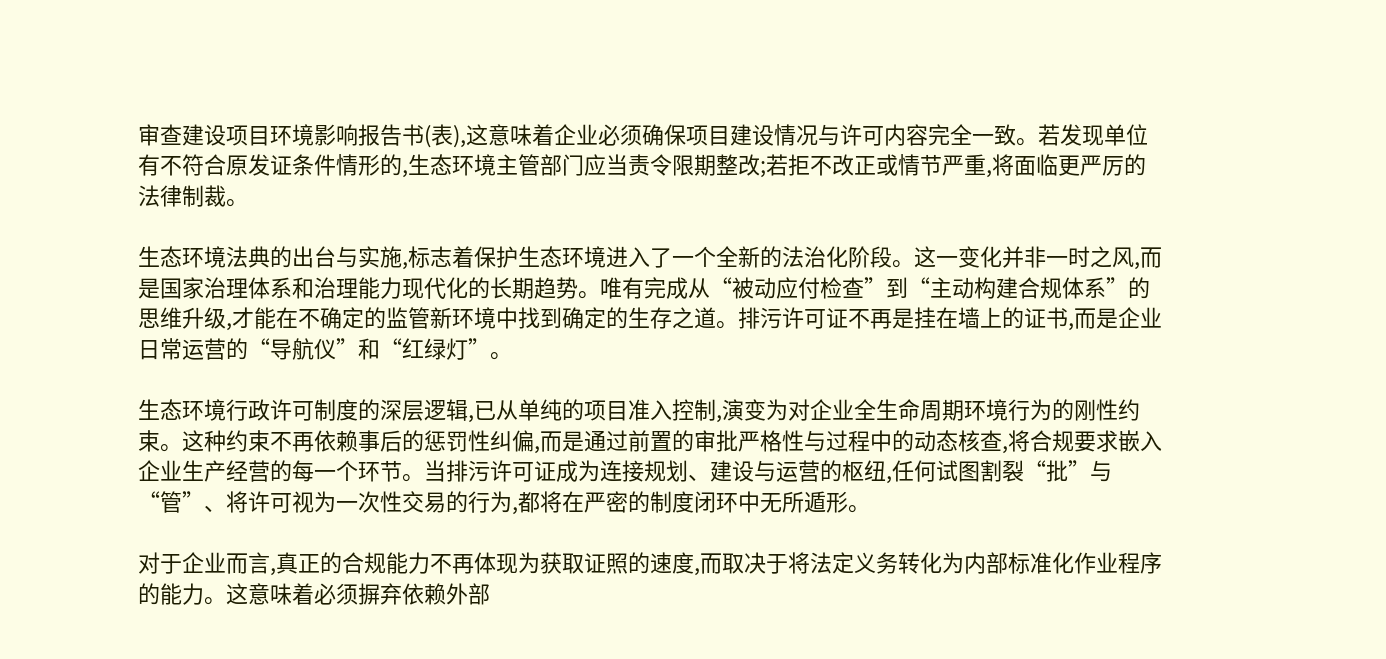审查建设项目环境影响报告书(表),这意味着企业必须确保项目建设情况与许可内容完全一致。若发现单位有不符合原发证条件情形的,生态环境主管部门应当责令限期整改;若拒不改正或情节严重,将面临更严厉的法律制裁。

生态环境法典的出台与实施,标志着保护生态环境进入了一个全新的法治化阶段。这一变化并非一时之风,而是国家治理体系和治理能力现代化的长期趋势。唯有完成从“被动应付检查”到“主动构建合规体系”的思维升级,才能在不确定的监管新环境中找到确定的生存之道。排污许可证不再是挂在墙上的证书,而是企业日常运营的“导航仪”和“红绿灯”。

生态环境行政许可制度的深层逻辑,已从单纯的项目准入控制,演变为对企业全生命周期环境行为的刚性约束。这种约束不再依赖事后的惩罚性纠偏,而是通过前置的审批严格性与过程中的动态核查,将合规要求嵌入企业生产经营的每一个环节。当排污许可证成为连接规划、建设与运营的枢纽,任何试图割裂“批”与“管”、将许可视为一次性交易的行为,都将在严密的制度闭环中无所遁形。

对于企业而言,真正的合规能力不再体现为获取证照的速度,而取决于将法定义务转化为内部标准化作业程序的能力。这意味着必须摒弃依赖外部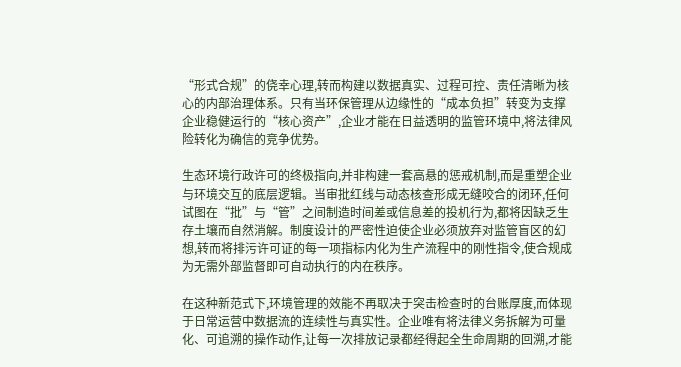“形式合规”的侥幸心理,转而构建以数据真实、过程可控、责任清晰为核心的内部治理体系。只有当环保管理从边缘性的“成本负担”转变为支撑企业稳健运行的“核心资产”,企业才能在日益透明的监管环境中,将法律风险转化为确信的竞争优势。

生态环境行政许可的终极指向,并非构建一套高悬的惩戒机制,而是重塑企业与环境交互的底层逻辑。当审批红线与动态核查形成无缝咬合的闭环,任何试图在“批”与“管”之间制造时间差或信息差的投机行为,都将因缺乏生存土壤而自然消解。制度设计的严密性迫使企业必须放弃对监管盲区的幻想,转而将排污许可证的每一项指标内化为生产流程中的刚性指令,使合规成为无需外部监督即可自动执行的内在秩序。

在这种新范式下,环境管理的效能不再取决于突击检查时的台账厚度,而体现于日常运营中数据流的连续性与真实性。企业唯有将法律义务拆解为可量化、可追溯的操作动作,让每一次排放记录都经得起全生命周期的回溯,才能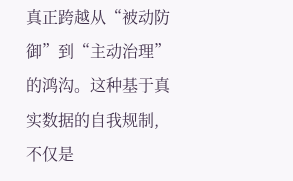真正跨越从“被动防御”到“主动治理”的鸿沟。这种基于真实数据的自我规制,不仅是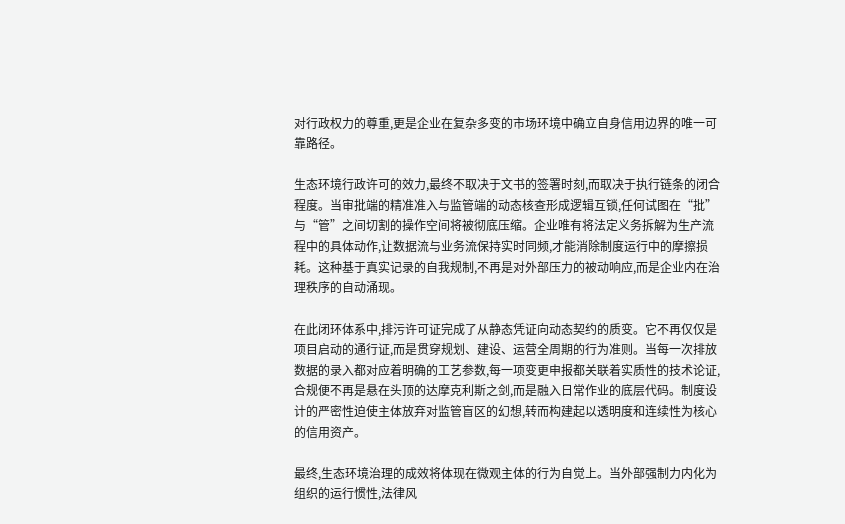对行政权力的尊重,更是企业在复杂多变的市场环境中确立自身信用边界的唯一可靠路径。

生态环境行政许可的效力,最终不取决于文书的签署时刻,而取决于执行链条的闭合程度。当审批端的精准准入与监管端的动态核查形成逻辑互锁,任何试图在“批”与“管”之间切割的操作空间将被彻底压缩。企业唯有将法定义务拆解为生产流程中的具体动作,让数据流与业务流保持实时同频,才能消除制度运行中的摩擦损耗。这种基于真实记录的自我规制,不再是对外部压力的被动响应,而是企业内在治理秩序的自动涌现。

在此闭环体系中,排污许可证完成了从静态凭证向动态契约的质变。它不再仅仅是项目启动的通行证,而是贯穿规划、建设、运营全周期的行为准则。当每一次排放数据的录入都对应着明确的工艺参数,每一项变更申报都关联着实质性的技术论证,合规便不再是悬在头顶的达摩克利斯之剑,而是融入日常作业的底层代码。制度设计的严密性迫使主体放弃对监管盲区的幻想,转而构建起以透明度和连续性为核心的信用资产。

最终,生态环境治理的成效将体现在微观主体的行为自觉上。当外部强制力内化为组织的运行惯性,法律风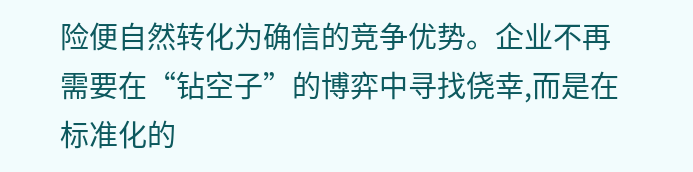险便自然转化为确信的竞争优势。企业不再需要在“钻空子”的博弈中寻找侥幸,而是在标准化的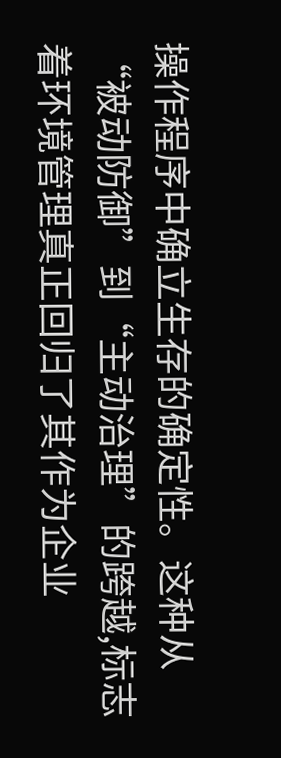操作程序中确立生存的确定性。这种从“被动防御”到“主动治理”的跨越,标志着环境管理真正回归了其作为企业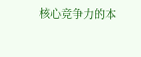核心竞争力的本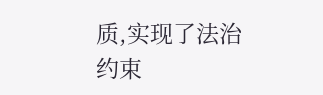质,实现了法治约束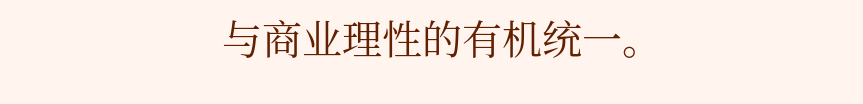与商业理性的有机统一。